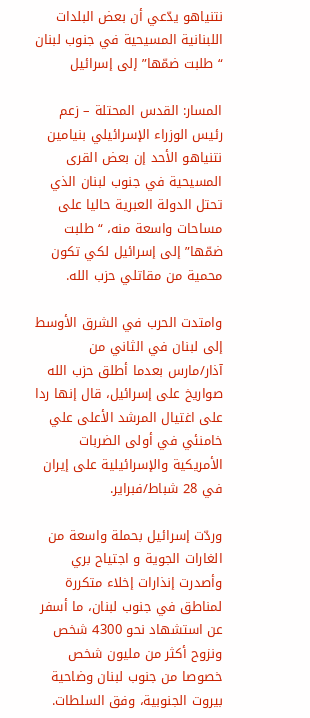نتنياهو يدّعي أن بعض البلدات اللبنانية المسيحية في جنوب لبنان “طلبت ضمّها” إلى إسرائيل

المسار: القدس المحتلة – زعم رئيس الوزراء الإسرائيلي بنيامين نتنياهو الأحد إن بعض القرى المسيحية في جنوب لبنان الذي تحتل الدولة العبرية حاليا على مساحات واسعة منه، “طلبت ضمّها” إلى إسرائيل لكي تكون محمية من مقاتلي حزب الله.

وامتدت الحرب في الشرق الأوسط إلى لبنان في الثاني من آذار/مارس بعدما أطلق حزب الله صواريخ على إسرائيل، قال إنها ردا على اغتيال المرشد الأعلى علي خامنئي في أولى الضربات الأمريكية والإسرائيلية على إيران في 28 شباط/فبراير.

وردّت إسرائيل بحملة واسعة من الغارات الجوية و اجتياح بري وأصدرت إنذارات إخلاء متكررة لمناطق في جنوب لبنان، ما أسفر عن استشهاد نحو 4300 شخص ونزوح أكثر من مليون شخص خصوصا من جنوب لبنان وضاحية بيروت الجنوبية، وفق السلطات.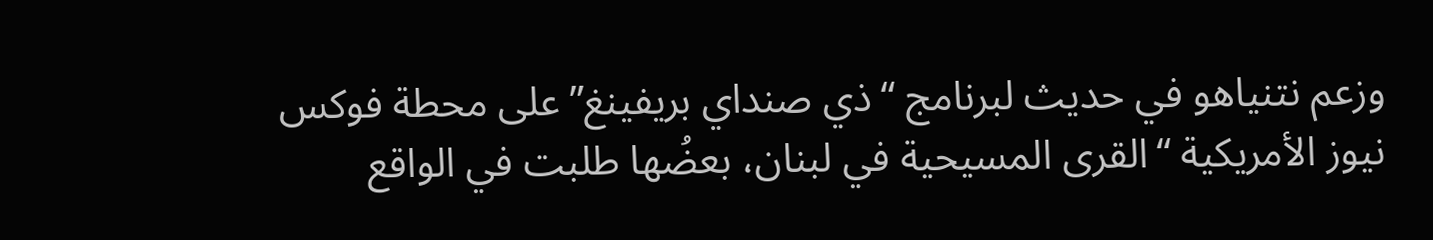وزعم نتنياهو في حديث لبرنامج “ذي صنداي بريفينغ” على محطة فوكس نيوز الأمريكية “القرى المسيحية في لبنان، بعضُها طلبت في الواقع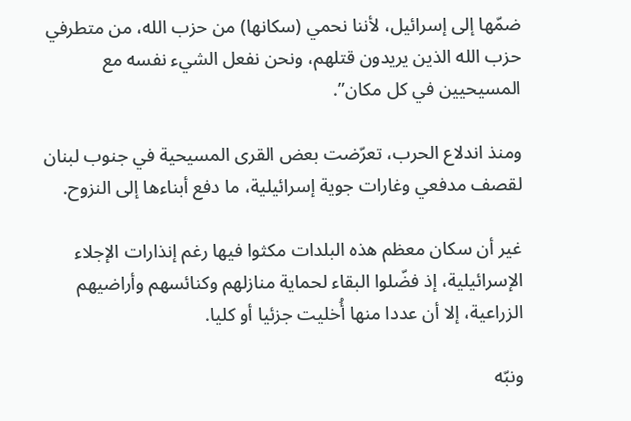ضمّها إلى إسرائيل، لأننا نحمي (سكانها) من حزب الله، من متطرفي حزب الله الذين يريدون قتلهم، ونحن نفعل الشيء نفسه مع المسيحيين في كل مكان”.

ومنذ اندلاع الحرب، تعرّضت بعض القرى المسيحية في جنوب لبنان لقصف مدفعي وغارات جوية إسرائيلية، ما دفع أبناءها إلى النزوح.

غير أن سكان معظم هذه البلدات مكثوا فيها رغم إنذارات الإجلاء الإسرائيلية، إذ فضّلوا البقاء لحماية منازلهم وكنائسهم وأراضيهم الزراعية، إلا أن عددا منها أُخليت جزئيا أو كليا.

ونبّه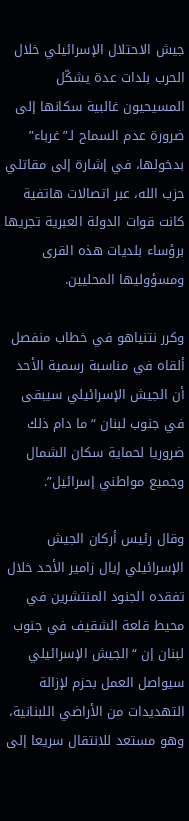جيش الاحتلال الإسرائيلي خلال الحرب بلدات عدة يشكّل المسيحيون غالبية سكانها إلى ضرورة عدم السماح لـ”غرباء” بدخولها، في إشارة إلى مقاتلي حزب الله، عبر اتصالات هاتفية كانت قوات الدولة العبرية تجريها برؤساء بلديات هذه القرى ومسؤوليها المحليين.

وكرر نتنياهو في خطاب منفصل ألقاه في مناسبة رسمية الأحد أن الجيش الإسرائيلي سيبقى في جنوب لبنان “ما دام ذلك ضروريا لحماية سكان الشمال وجميع مواطني إسرائيل”.

وقال رئيس أركان الجيش الإسرائيلي إيال زامير الأحد خلال تفقده الجنود المنتشرين في محيط قلعة الشقيف في جنوب لبنان إن “الجيش الإسرائيلي سيواصل العمل بحزم لإزالة التهديدات من الأراضي اللبنانية، وهو مستعد للانتقال سريعا إلى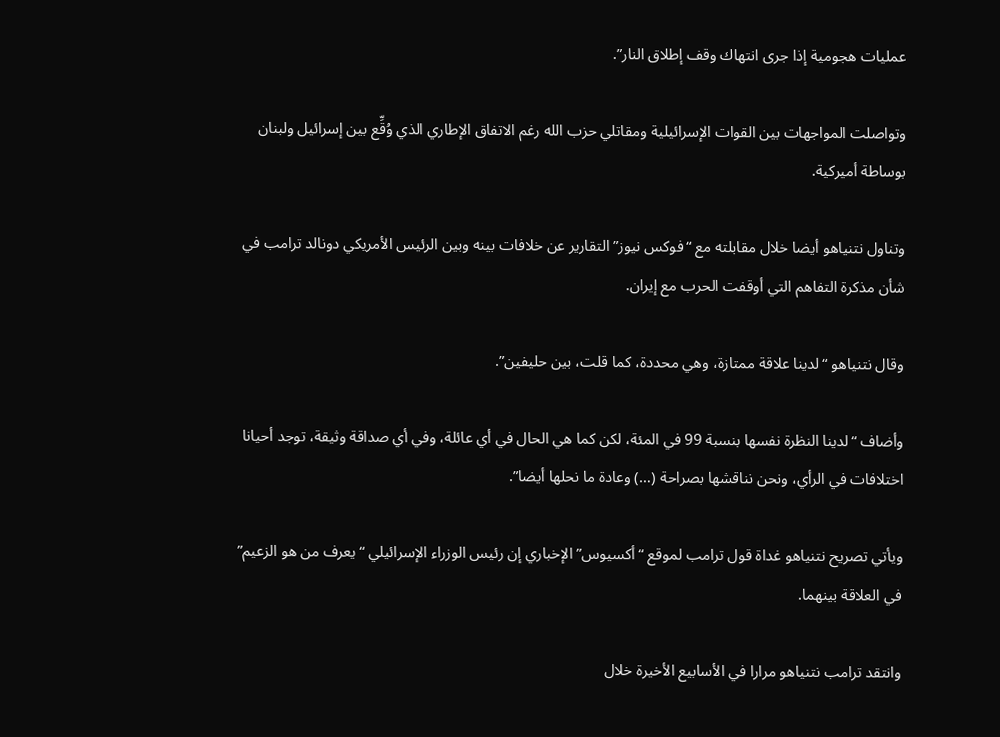عمليات هجومية إذا جرى انتهاك وقف إطلاق النار”.

وتواصلت المواجهات بين القوات الإسرائيلية ومقاتلي حزب الله رغم الاتفاق الإطاري الذي وُقِّع بين إسرائيل ولبنان بوساطة أميركية.

وتناول نتنياهو أيضا خلال مقابلته مع “فوكس نيوز” التقارير عن خلافات بينه وبين الرئيس الأمريكي دونالد ترامب في شأن مذكرة التفاهم التي أوقفت الحرب مع إيران.

وقال نتنياهو “لدينا علاقة ممتازة، وهي محددة، كما قلت، بين حليفين”.

وأضاف “لدينا النظرة نفسها بنسبة 99 في المئة، لكن كما هي الحال في أي عائلة، وفي أي صداقة وثيقة، توجد أحيانا اختلافات في الرأي، ونحن نناقشها بصراحة (…) وعادة ما نحلها أيضا”.

ويأتي تصريح نتنياهو غداة قول ترامب لموقع “أكسيوس” الإخباري إن رئيس الوزراء الإسرائيلي “يعرف من هو الزعيم” في العلاقة بينهما.

وانتقد ترامب نتنياهو مرارا في الأسابيع الأخيرة خلال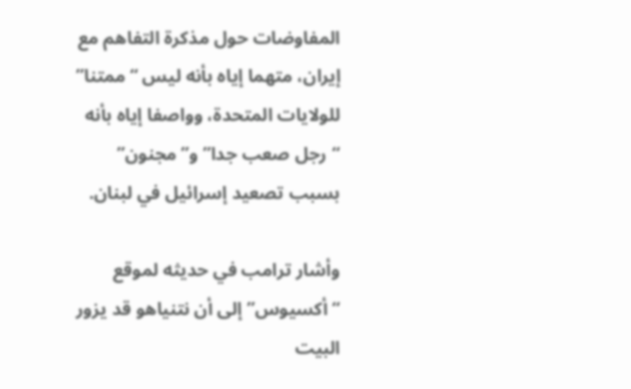المفاوضات حول مذكرة التفاهم مع إيران، متهما إياه بأنه ليس “ممتنا” للولايات المتحدة، وواصفا إياه بأنه “رجل صعب جدا” و”مجنون” بسبب تصعيد إسرائيل في لبنان.

وأشار ترامب في حديثه لموقع “أكسيوس” إلى أن نتنياهو قد يزور البيت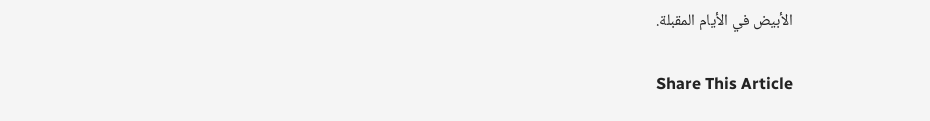الأبيض في الأيام المقبلة.

Share This Article